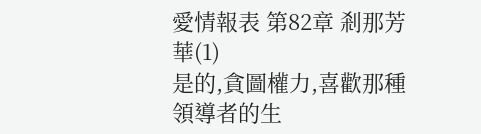愛情報表 第82章 剎那芳華(1)
是的,貪圖權力,喜歡那種領導者的生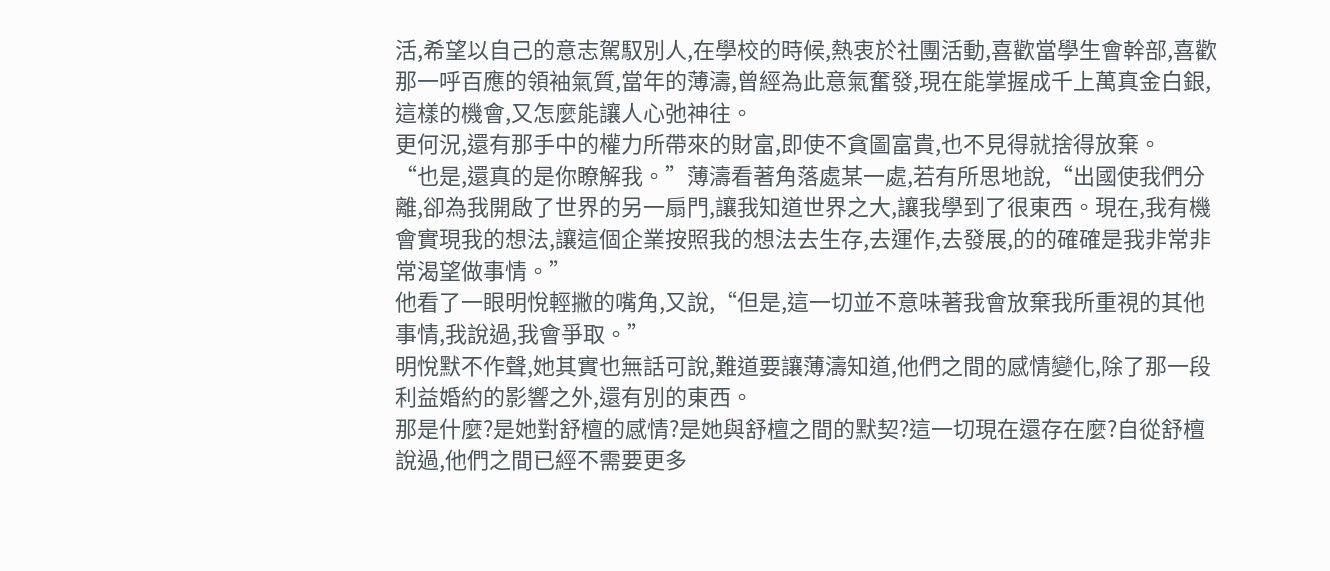活,希望以自己的意志駕馭別人,在學校的時候,熱衷於社團活動,喜歡當學生會幹部,喜歡那一呼百應的領袖氣質,當年的薄濤,曾經為此意氣奮發,現在能掌握成千上萬真金白銀,這樣的機會,又怎麼能讓人心弛神往。
更何況,還有那手中的權力所帶來的財富,即使不貪圖富貴,也不見得就捨得放棄。
“也是,還真的是你瞭解我。”薄濤看著角落處某一處,若有所思地說,“出國使我們分離,卻為我開啟了世界的另一扇門,讓我知道世界之大,讓我學到了很東西。現在,我有機會實現我的想法,讓這個企業按照我的想法去生存,去運作,去發展,的的確確是我非常非常渴望做事情。”
他看了一眼明悅輕撇的嘴角,又說,“但是,這一切並不意味著我會放棄我所重視的其他事情,我說過,我會爭取。”
明悅默不作聲,她其實也無話可說,難道要讓薄濤知道,他們之間的感情變化,除了那一段利益婚約的影響之外,還有別的東西。
那是什麼?是她對舒檀的感情?是她與舒檀之間的默契?這一切現在還存在麼?自從舒檀說過,他們之間已經不需要更多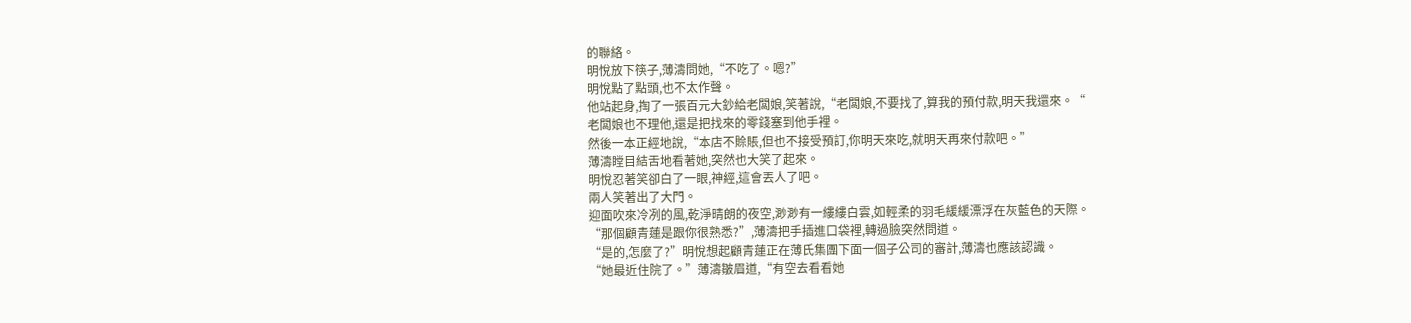的聯絡。
明悅放下筷子,薄濤問她,“不吃了。嗯?”
明悅點了點頭,也不太作聲。
他站起身,掏了一張百元大鈔給老闆娘,笑著說,“老闆娘,不要找了,算我的預付款,明天我還來。“
老闆娘也不理他,還是把找來的零錢塞到他手裡。
然後一本正經地說,“本店不賒賬,但也不接受預訂,你明天來吃,就明天再來付款吧。”
薄濤瞠目結舌地看著她,突然也大笑了起來。
明悅忍著笑卻白了一眼,神經,這會丟人了吧。
兩人笑著出了大門。
迎面吹來冷冽的風,乾淨晴朗的夜空,渺渺有一縷縷白雲,如輕柔的羽毛緩緩漂浮在灰藍色的天際。
“那個顧青蓮是跟你很熟悉?”,薄濤把手插進口袋裡,轉過臉突然問道。
“是的,怎麼了?”明悅想起顧青蓮正在薄氏集團下面一個子公司的審計,薄濤也應該認識。
“她最近住院了。”薄濤皺眉道,“有空去看看她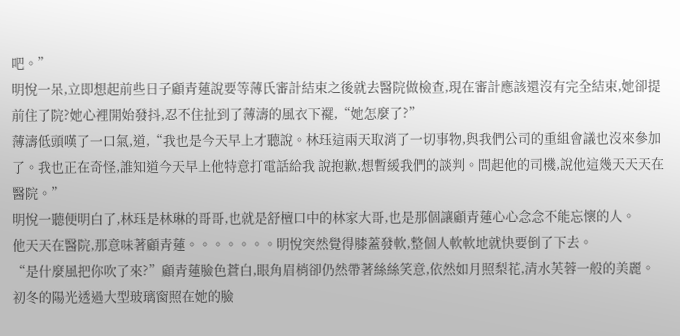吧。”
明悅一呆,立即想起前些日子顧青蓮說要等薄氏審計結束之後就去醫院做檢查,現在審計應該還沒有完全結束,她卻提前住了院?她心裡開始發抖,忍不住扯到了薄濤的風衣下襬,“她怎麼了?”
薄濤低頭嘆了一口氣,道,“我也是今天早上才聽說。林珏這兩天取消了一切事物,與我們公司的重組會議也沒來參加了。我也正在奇怪,誰知道今天早上他特意打電話給我 說抱歉,想暫緩我們的談判。問起他的司機,說他這幾天天天在醫院。”
明悅一聽便明白了,林珏是林琳的哥哥,也就是舒檀口中的林家大哥,也是那個讓顧青蓮心心念念不能忘懷的人。
他天天在醫院,那意味著顧青蓮。。。。。。。明悅突然覺得膝蓋發軟,整個人軟軟地就快要倒了下去。
“是什麼風把你吹了來?”顧青蓮臉色蒼白,眼角眉梢卻仍然帶著絲絲笑意,依然如月照梨花,清水芙蓉一般的美麗。
初冬的陽光透過大型玻璃窗照在她的臉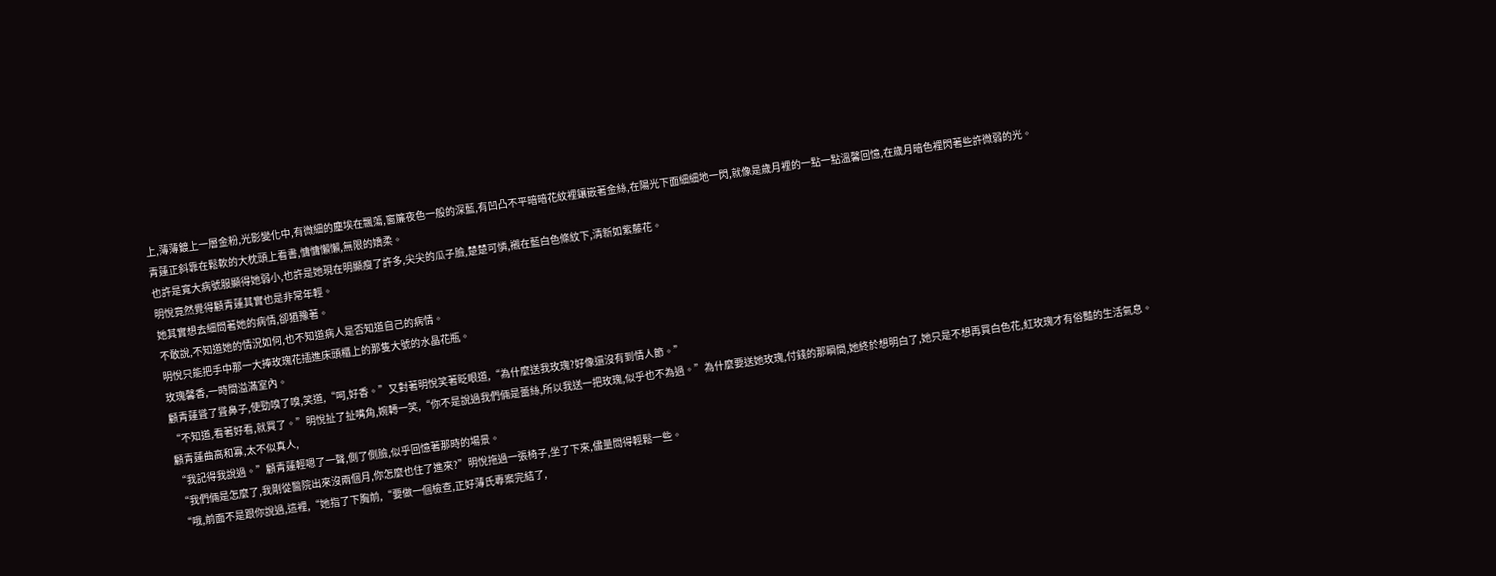上,薄薄鍍上一層金粉,光影變化中,有微細的塵埃在飄蕩,窗簾夜色一般的深藍,有凹凸不平暗暗花紋裡鑲嵌著金絲,在陽光下面細細地一閃,就像是歲月裡的一點一點溫馨回憶,在歲月暗色裡閃著些許微弱的光。
青蓮正斜靠在鬆軟的大枕頭上看書,慵慵懶懶,無限的嬌柔。
也許是寬大病號服顯得她弱小,也許是她現在明顯瘦了許多,尖尖的瓜子臉,楚楚可憐,襯在藍白色條紋下,清新如紫藤花。
明悅竟然覺得顧青蓮其實也是非常年輕。
她其實想去細問著她的病情,卻猶豫著。
不敢說,不知道她的情況如何,也不知道病人是否知道自己的病情。
明悅只能把手中那一大捧玫瑰花插進床頭櫃上的那隻大號的水晶花瓶。
玫瑰馨香,一時間溢滿室內。
顧青蓮聳了聳鼻子,使勁嗅了嗅,笑道,“呵,好香。”又對著明悅笑著眨眼道,“為什麼送我玫瑰?好像還沒有到情人節。”
“不知道,看著好看,就買了。”明悅扯了扯嘴角,婉轉一笑,“你不是說過我們倆是蕾絲,所以我送一把玫瑰,似乎也不為過。”為什麼要送她玫瑰,付錢的那瞬間,她終於想明白了,她只是不想再買白色花,紅玫瑰才有俗豔的生活氣息。
顧青蓮曲高和寡,太不似真人,
“我記得我說過。”顧青蓮輕嗯了一聲,側了側臉,似乎回憶著那時的場景。
“我們倆是怎麼了,我剛從醫院出來沒兩個月,你怎麼也住了進來?”明悅拖過一張椅子,坐了下來,儘量問得輕鬆一些。
“哦,前面不是跟你說過,這裡,“她指了下胸前,“要做一個檢查,正好薄氏專案完結了,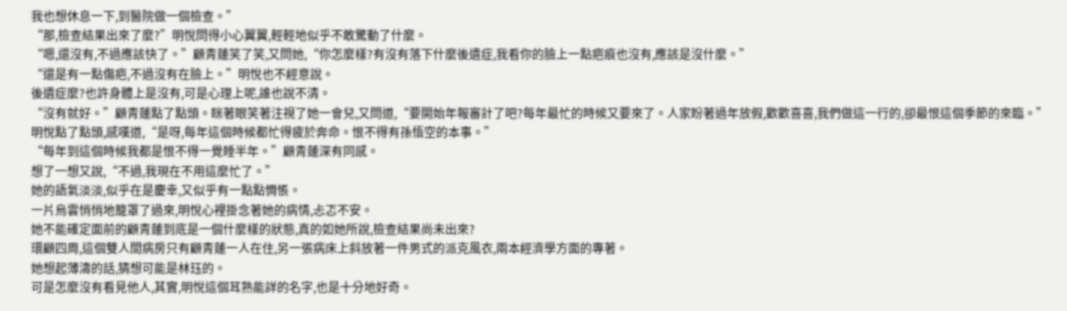我也想休息一下,到醫院做一個檢查。”
“那,檢查結果出來了麼?”明悅問得小心翼翼,輕輕地似乎不敢驚動了什麼。
“嗯,還沒有,不過應該快了。”顧青蓮笑了笑,又問她,“你怎麼樣?有沒有落下什麼後遺症,我看你的臉上一點疤痕也沒有,應該是沒什麼。”
“還是有一點傷疤,不過沒有在臉上。”明悅也不經意說。
後遺症麼?也許身體上是沒有,可是心理上呢,誰也說不清。
“沒有就好。”顧青蓮點了點頭。眯著眼笑著注視了她一會兒,又問道,“要開始年報審計了吧?每年最忙的時候又要來了。人家盼著過年放假,歡歡喜喜,我們做這一行的,卻最恨這個季節的來臨。”
明悅點了點頭,感嘆道,“是呀,每年這個時候都忙得疲於奔命。恨不得有孫悟空的本事。”
“每年到這個時候我都是恨不得一覺睡半年。”顧青蓮深有同感。
想了一想又說,“不過,我現在不用這麼忙了。”
她的語氣淡淡,似乎在是慶幸,又似乎有一點點惆悵。
一片烏雲悄悄地籠罩了過來,明悅心裡掛念著她的病情,忐忑不安。
她不能確定面前的顧青蓮到底是一個什麼樣的狀態,真的如她所說,檢查結果尚未出來?
環顧四周,這個雙人間病房只有顧青蓮一人在住,另一張病床上斜放著一件男式的派克風衣,兩本經濟學方面的專著。
她想起薄濤的話,猜想可能是林珏的。
可是怎麼沒有看見他人,其實,明悅這個耳熟能詳的名字,也是十分地好奇。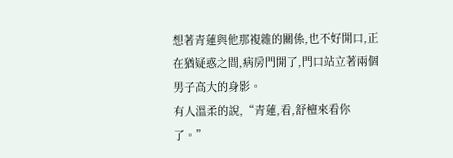想著青蓮與他那複雜的關係,也不好開口,正在猶疑惑之間,病房門開了,門口站立著兩個男子高大的身影。
有人溫柔的說,“青蓮,看,舒檀來看你了。”